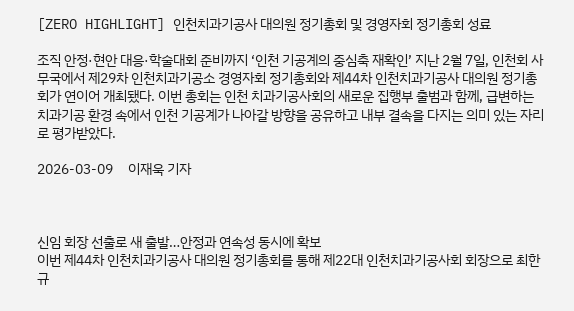[ZERO HIGHLIGHT] 인천치과기공사 대의원 정기총회 및 경영자회 정기총회 성료

조직 안정·현안 대응·학술대회 준비까지 ‘인천 기공계의 중심축 재확인’ 지난 2월 7일, 인천회 사무국에서 제29차 인천치과기공소 경영자회 정기총회와 제44차 인천치과기공사 대의원 정기총회가 연이어 개최됐다. 이번 총회는 인천 치과기공사회의 새로운 집행부 출범과 함께, 급변하는 치과기공 환경 속에서 인천 기공계가 나아갈 방향을 공유하고 내부 결속을 다지는 의미 있는 자리로 평가받았다.

2026-03-09     이재욱 기자



신임 회장 선출로 새 출발…안정과 연속성 동시에 확보
이번 제44차 인천치과기공사 대의원 정기총회를 통해 제22대 인천치과기공사회 회장으로 최한규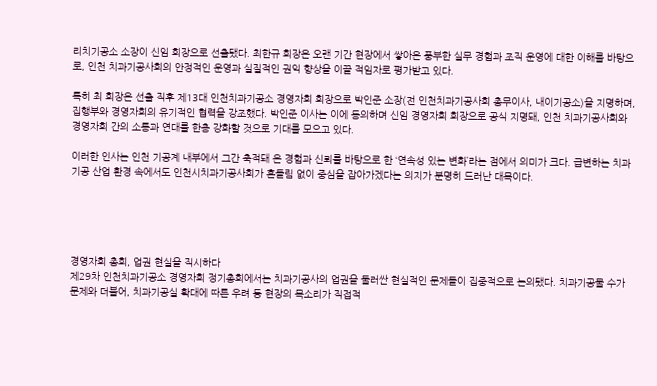리치기공소 소장이 신임 회장으로 선출됐다. 최한규 회장은 오랜 기간 현장에서 쌓아온 풍부한 실무 경험과 조직 운영에 대한 이해를 바탕으로, 인천 치과기공사회의 안정적인 운영과 실질적인 권익 향상을 이끌 적임자로 평가받고 있다.

특히 최 회장은 선출 직후 제13대 인천치과기공소 경영자회 회장으로 박인준 소장(전 인천치과기공사회 총무이사, 내이기공소)을 지명하며, 집행부와 경영자회의 유기적인 협력을 강조했다. 박인준 이사는 이에 동의하며 신임 경영자회 회장으로 공식 지명돼, 인천 치과기공사회와 경영자회 간의 소통과 연대를 한층 강화할 것으로 기대를 모으고 있다.

이러한 인사는 인천 기공계 내부에서 그간 축적돼 온 경험과 신뢰를 바탕으로 한 ‘연속성 있는 변화’라는 점에서 의미가 크다. 급변하는 치과기공 산업 환경 속에서도 인천시치과기공사회가 흔들림 없이 중심을 잡아가겠다는 의지가 분명히 드러난 대목이다.





경영자회 총회, 업권 현실을 직시하다
제29차 인천치과기공소 경영자회 정기총회에서는 치과기공사의 업권을 둘러싼 현실적인 문제들이 집중적으로 논의됐다. 치과기공물 수가 문제와 더불어, 치과기공실 확대에 따른 우려 등 현장의 목소리가 직접적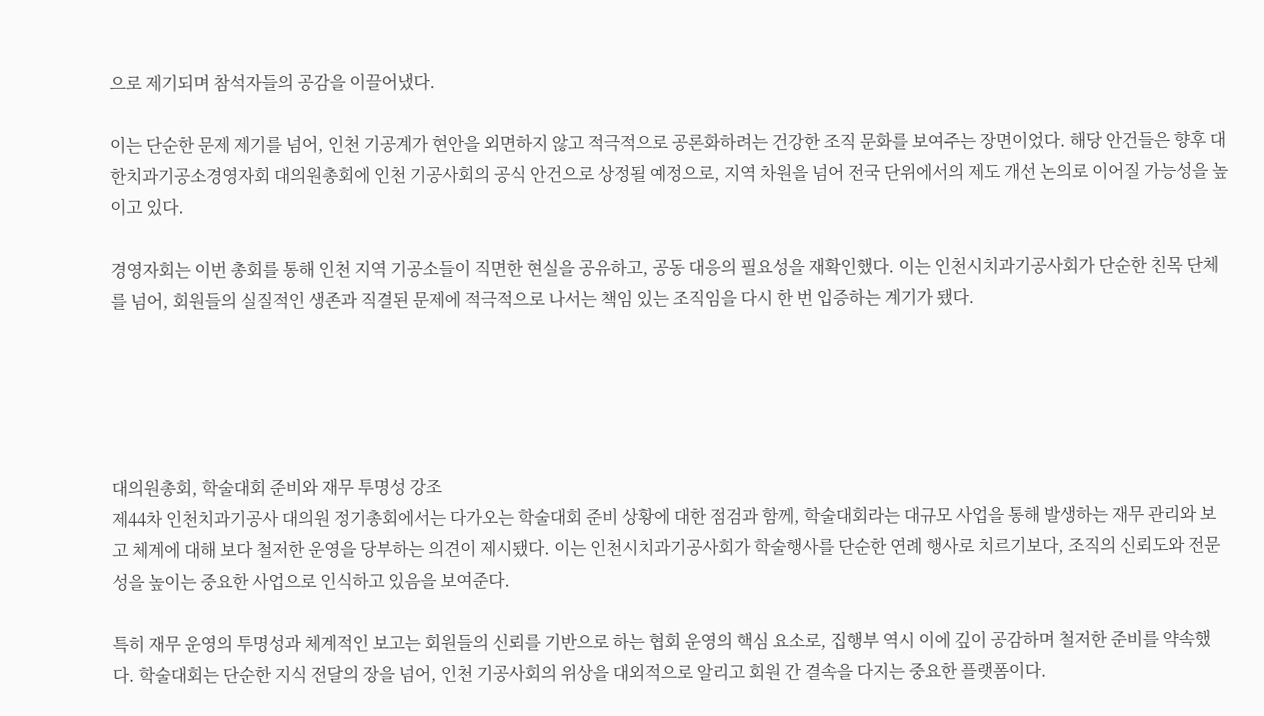으로 제기되며 참석자들의 공감을 이끌어냈다.

이는 단순한 문제 제기를 넘어, 인천 기공계가 현안을 외면하지 않고 적극적으로 공론화하려는 건강한 조직 문화를 보여주는 장면이었다. 해당 안건들은 향후 대한치과기공소경영자회 대의원총회에 인천 기공사회의 공식 안건으로 상정될 예정으로, 지역 차원을 넘어 전국 단위에서의 제도 개선 논의로 이어질 가능성을 높이고 있다.

경영자회는 이번 총회를 통해 인천 지역 기공소들이 직면한 현실을 공유하고, 공동 대응의 필요성을 재확인했다. 이는 인천시치과기공사회가 단순한 친목 단체를 넘어, 회원들의 실질적인 생존과 직결된 문제에 적극적으로 나서는 책임 있는 조직임을 다시 한 번 입증하는 계기가 됐다.





대의원총회, 학술대회 준비와 재무 투명성 강조
제44차 인천치과기공사 대의원 정기총회에서는 다가오는 학술대회 준비 상황에 대한 점검과 함께, 학술대회라는 대규모 사업을 통해 발생하는 재무 관리와 보고 체계에 대해 보다 철저한 운영을 당부하는 의견이 제시됐다. 이는 인천시치과기공사회가 학술행사를 단순한 연례 행사로 치르기보다, 조직의 신뢰도와 전문성을 높이는 중요한 사업으로 인식하고 있음을 보여준다.

특히 재무 운영의 투명성과 체계적인 보고는 회원들의 신뢰를 기반으로 하는 협회 운영의 핵심 요소로, 집행부 역시 이에 깊이 공감하며 철저한 준비를 약속했다. 학술대회는 단순한 지식 전달의 장을 넘어, 인천 기공사회의 위상을 대외적으로 알리고 회원 간 결속을 다지는 중요한 플랫폼이다.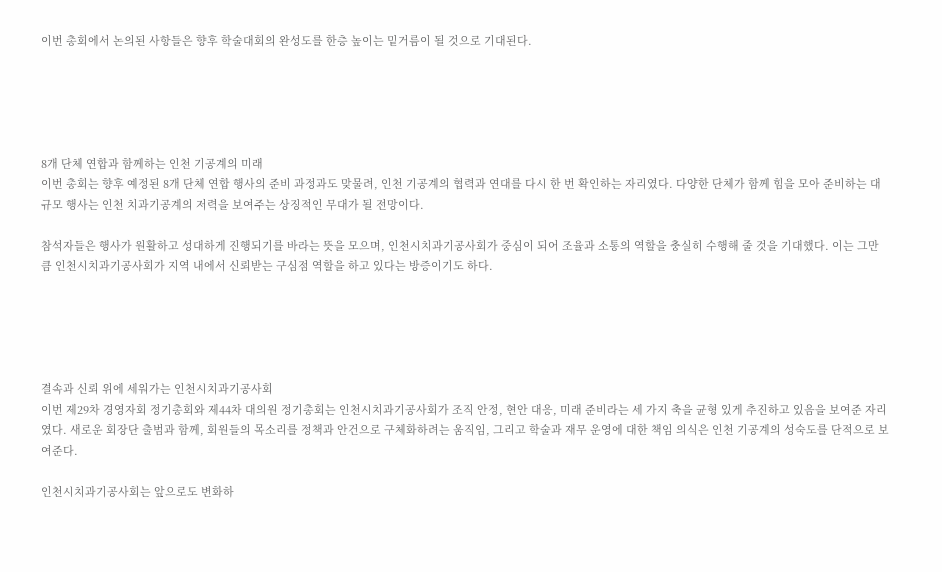이번 총회에서 논의된 사항들은 향후 학술대회의 완성도를 한층 높이는 밑거름이 될 것으로 기대된다.





8개 단체 연합과 함께하는 인천 기공계의 미래
이번 총회는 향후 예정된 8개 단체 연합 행사의 준비 과정과도 맞물려, 인천 기공계의 협력과 연대를 다시 한 번 확인하는 자리였다. 다양한 단체가 함께 힘을 모아 준비하는 대규모 행사는 인천 치과기공계의 저력을 보여주는 상징적인 무대가 될 전망이다.

참석자들은 행사가 원활하고 성대하게 진행되기를 바라는 뜻을 모으며, 인천시치과기공사회가 중심이 되어 조율과 소통의 역할을 충실히 수행해 줄 것을 기대했다. 이는 그만큼 인천시치과기공사회가 지역 내에서 신뢰받는 구심점 역할을 하고 있다는 방증이기도 하다.





결속과 신뢰 위에 세워가는 인천시치과기공사회
이번 제29차 경영자회 정기총회와 제44차 대의원 정기총회는 인천시치과기공사회가 조직 안정, 현안 대응, 미래 준비라는 세 가지 축을 균형 있게 추진하고 있음을 보여준 자리였다. 새로운 회장단 출범과 함께, 회원들의 목소리를 정책과 안건으로 구체화하려는 움직임, 그리고 학술과 재무 운영에 대한 책임 의식은 인천 기공계의 성숙도를 단적으로 보여준다.

인천시치과기공사회는 앞으로도 변화하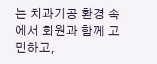는 치과기공 환경 속에서 회원과 함께 고민하고,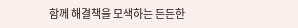함께 해결책을 모색하는 든든한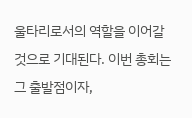울타리로서의 역할을 이어갈 것으로 기대된다. 이번 총회는 그 출발점이자,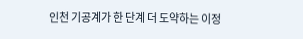인천 기공계가 한 단계 더 도약하는 이정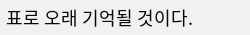표로 오래 기억될 것이다.